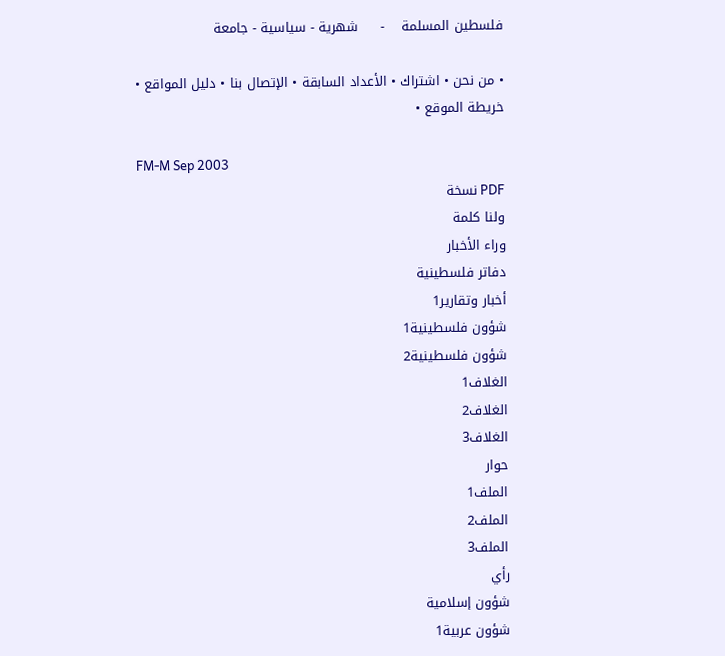فلسطين المسلمة    -     شهرية - سياسية - جامعة

• من نحن • اشتراك • الأعداد السابقة • الإتصال بنا • دليل المواقع • خريطة الموقع •

FM-M Sep 2003
PDF نسخة
ولنا كلمة
وراء الأخبار
دفاتر فلسطينية
أخبار وتقارير1
شؤون فلسطينية1
شؤون فلسطينية2
الغلاف1
الغلاف2
الغلاف3
حوار
الملف1
الملف2
الملف3
رأي
شؤون إسلامية
شؤون عربية1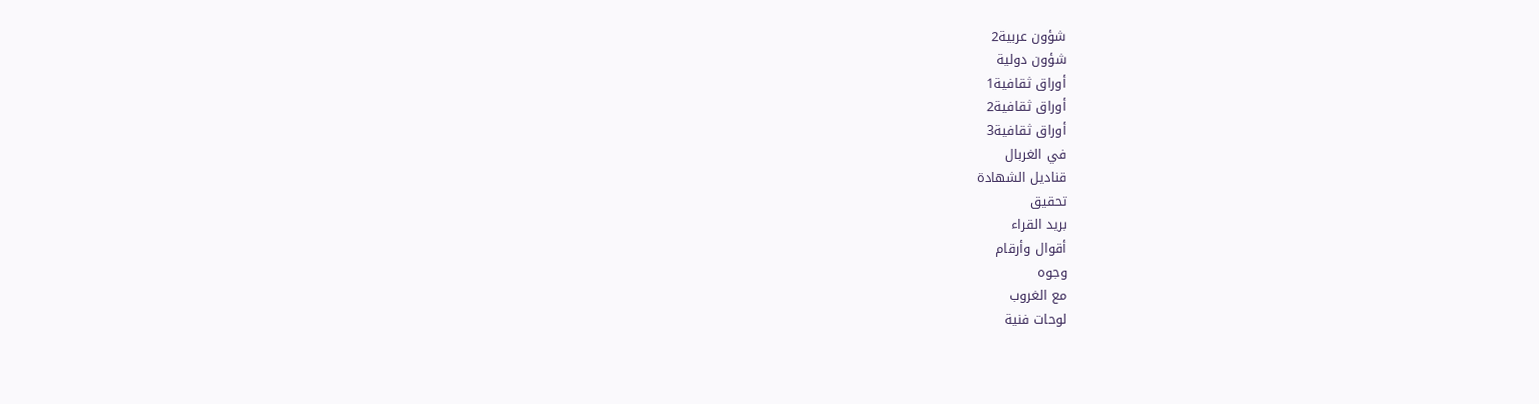شؤون عربية2
شؤون دولية
أوراق ثقافية1
أوراق ثقافية2
أوراق ثقافية3
في الغربال
قناديل الشهادة
تحقيق
بريد القراء
أقوال وأرقام
وجوه
مع الغروب
لوحات فنية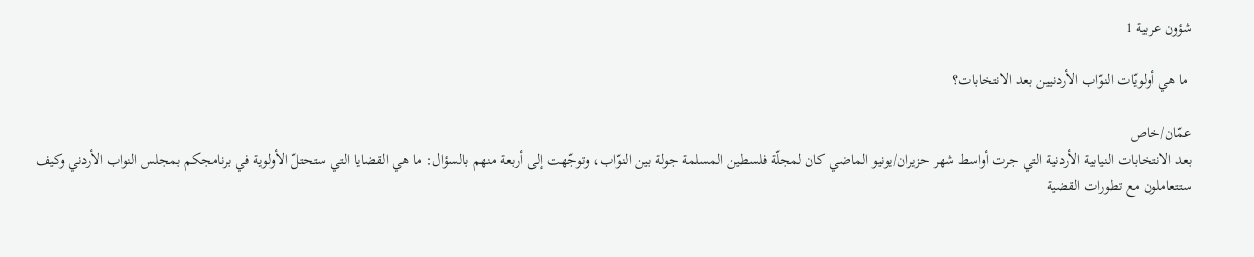شؤون عربية 1

 ما هي أولويّات النوّاب الأردنيين بعد الانتخابات؟

عمّان/خاص
بعد الانتخابات النيابية الأردنية التي جرت أواسط شهر حزيران/يونيو الماضي كان لمجلّة فلسطين المسلمة جولة بين النوّاب، وتوجّهت إلى أربعة منهم بالسؤال: ما هي القضايا التي ستحتلّ الأولوية في برنامجكم بمجلس النواب الأردني وكيف ستتعاملون مع تطورات القضية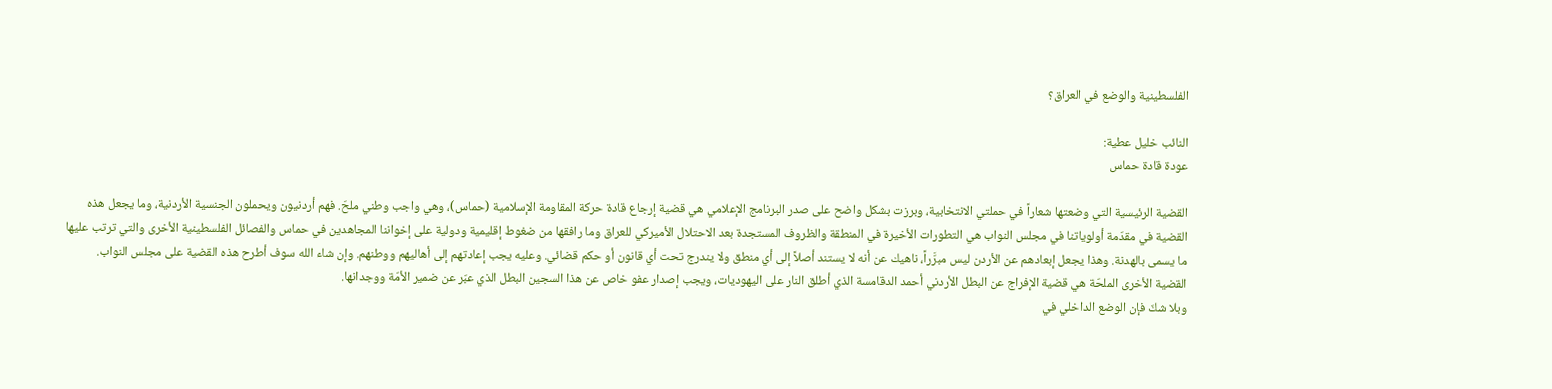الفلسطينية والوضع في العراق؟

النائب خليل عطية:
عودة قادة حماس

القضية الرئيسية التي وضعتها شعاراً في حملتي الانتخابية، وبرزت بشكل واضح على صدر البرنامج الإعلامي هي قضية إرجاع قادة حركة المقاومة الإسلامية (حماس)، وهي واجب وطني ملحّ. فهم أردنيون ويحملون الجنسية الأردنية، وما يجعل هذه القضية في مقدّمة أولوياتنا في مجلس النواب هي التطورات الأخيرة في المنطقة والظروف المستجدة بعد الاحتلال الأميركي للعراق وما رافقها من ضغوط إقليمية ودولية على إخواننا المجاهدين في حماس والفصائل الفلسطينية الأخرى والتي ترتب عليها ما يسمى بالهدنة. وهذا يجعل إبعادهم عن الأردن ليس مبرَّراً، ناهيك عن أنه لا يستند أصلاً إلى أي منطق ولا يندرج تحت أي قانون أو حكم قضائي. وعليه يجب إعادتهم إلى أهاليهم ووطنهم. وإن شاء الله سوف أطرح هذه القضية على مجلس النواب.
القضية الأخرى الملحّة هي قضية الإفراج عن البطل الأردني أحمد الدقامسة الذي أطلق النار على اليهوديات، ويجب إصدار عفو خاص عن هذا السجين البطل الذي عبّر عن ضمير الأمّة ووجدانها.
وبلا شكّ فإن الوضع الداخلي في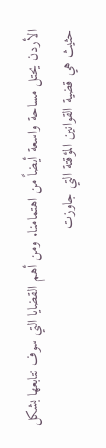الأردن يحتل مساحة واسعة أيضاً من اهتمامنا. ومن أهم القضايا التي سوف نتابعها بشكل حثيث هي قضية القوانين المؤقتة التي جاوزت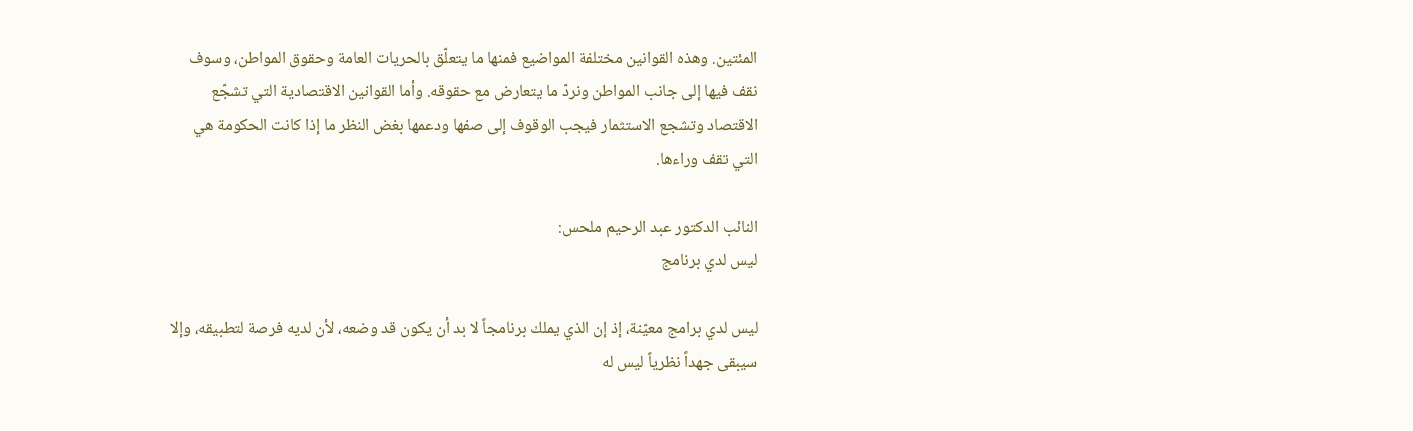المئتين. وهذه القوانين مختلفة المواضيع فمنها ما يتعلّق بالحريات العامة وحقوق المواطن، وسوف نقف فيها إلى جانب المواطن ونردّ ما يتعارض مع حقوقه. وأما القوانين الاقتصادية التي تشجّع الاقتصاد وتشجع الاستثمار فيجب الوقوف إلى صفها ودعمها بغض النظر ما إذا كانت الحكومة هي التي تقف وراءها.

النائب الدكتور عبد الرحيم ملحس:
ليس لدي برنامج

ليس لدي برامج معيّنة، إذ إن الذي يملك برنامجاً لا بد أن يكون قد وضعه، لأن لديه فرصة لتطبيقه، وإلا سيبقى جهداً نظرياً ليس له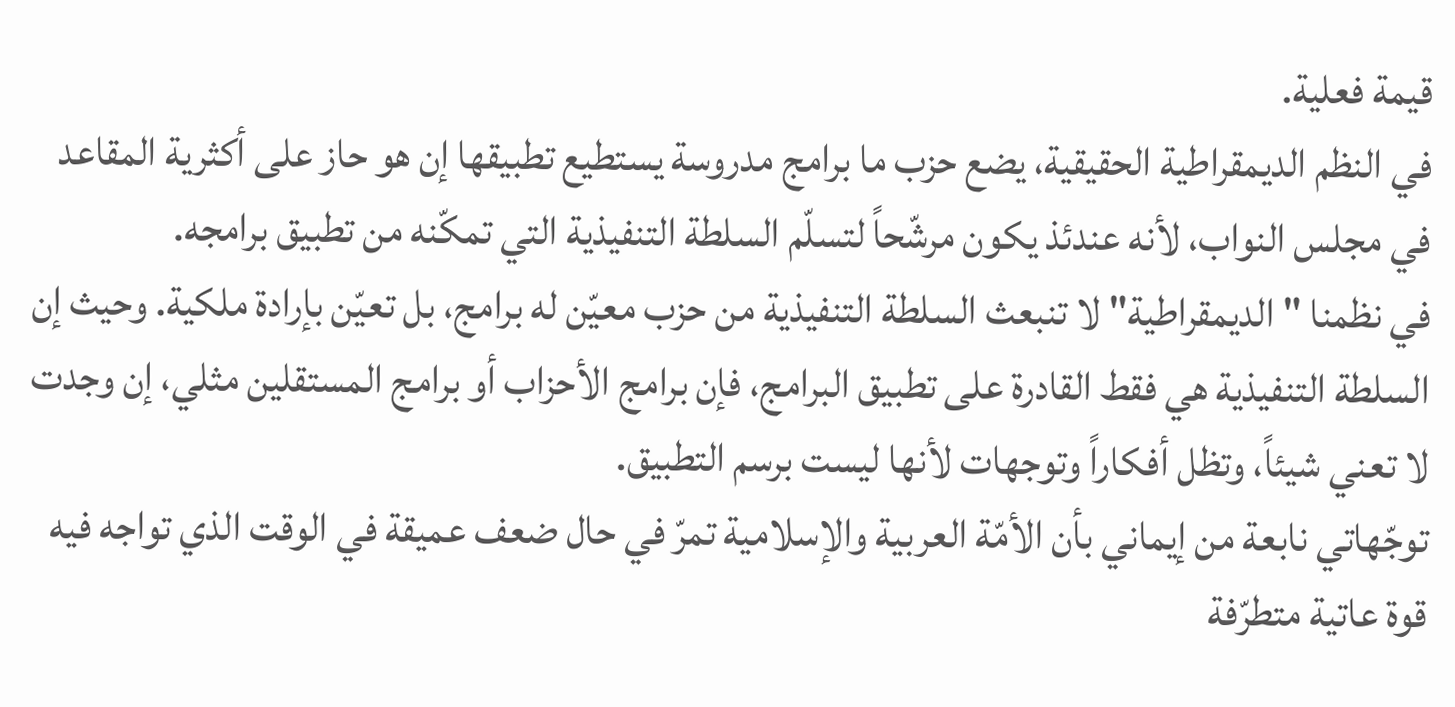قيمة فعلية.
في النظم الديمقراطية الحقيقية، يضع حزب ما برامج مدروسة يستطيع تطبيقها إن هو حاز على أكثرية المقاعد في مجلس النواب، لأنه عندئذ يكون مرشّحاً لتسلّم السلطة التنفيذية التي تمكّنه من تطبيق برامجه.
في نظمنا "الديمقراطية" لا تنبعث السلطة التنفيذية من حزب معيّن له برامج، بل تعيّن بإرادة ملكية. وحيث إن السلطة التنفيذية هي فقط القادرة على تطبيق البرامج، فإن برامج الأحزاب أو برامج المستقلين مثلي، إن وجدت لا تعني شيئاً، وتظل أفكاراً وتوجهات لأنها ليست برسم التطبيق.
توجّهاتي نابعة من إيماني بأن الأمّة العربية والإسلامية تمرّ في حال ضعف عميقة في الوقت الذي تواجه فيه قوة عاتية متطرّفة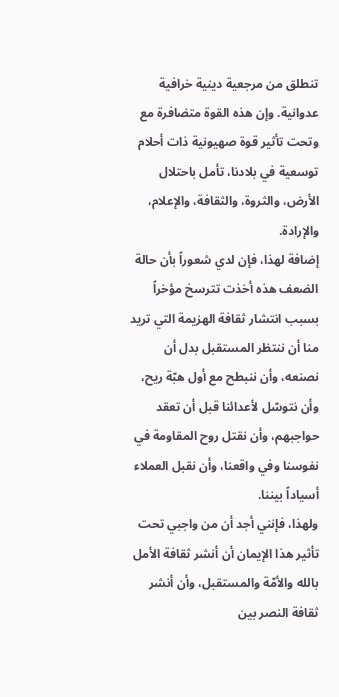تنطلق من مرجعية دينية خرافية عدوانية. وإن هذه القوة متضافرة مع وتحت تأثير قوة صهيونية ذات أحلام توسعية في بلادنا، تأمل باحتلال الأرض، والثروة، والثقافة، والإعلام، والإرادة.
إضافة لهذا، فإن لدي شعوراً بأن حالة الضعف هذه أخذت تترسخ مؤخراً بسبب انتشار ثقافة الهزيمة التي تريد منا أن ننتظر المستقبل بدل أن نصنعه، وأن ننبطح مع أول هبّة ريح، وأن نتوسّل لأعدائنا قبل أن تعقد حواجبهم، وأن نقتل روح المقاومة في نفوسنا وفي واقعنا، وأن نقبل العملاء أسياداً بيننا.
ولهذا، فإنني أجد أن من واجبي تحت تأثير هذا الإيمان أن أنشر ثقافة الأمل بالله والأمّة والمستقبل، وأن أنشر ثقافة النصر بين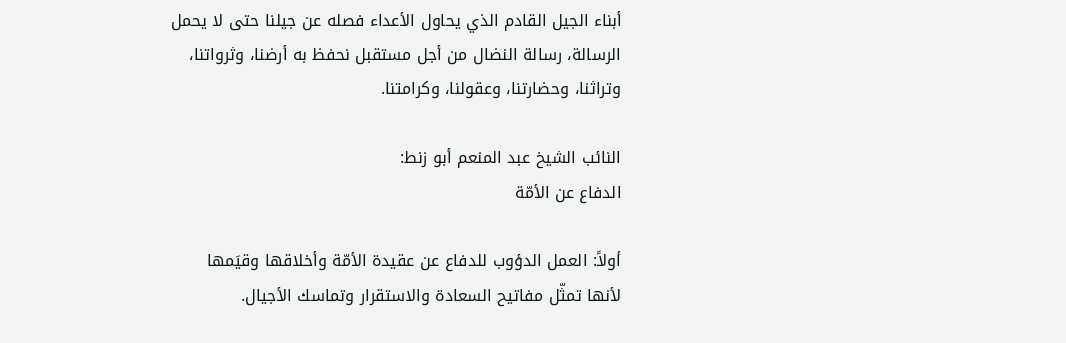أبناء الجيل القادم الذي يحاول الأعداء فصله عن جيلنا حتى لا يحمل الرسالة، رسالة النضال من أجل مستقبل نحفظ به أرضنا، وثرواتنا، وتراثنا، وحضارتنا، وعقولنا، وكرامتنا.

النائب الشيخ عبد المنعم أبو زنط:
الدفاع عن الأمّة

أولاً: العمل الدؤوب للدفاع عن عقيدة الأمّة وأخلاقها وقيَمها لأنها تمثّل مفاتيح السعادة والاستقرار وتماسك الأجيال.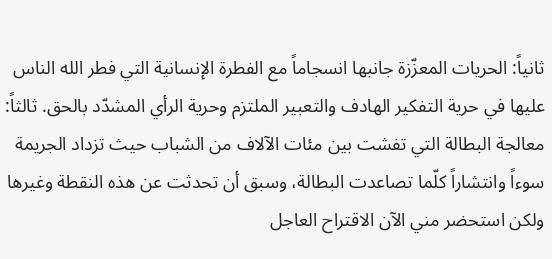ثانياً: الحريات المعزّزة جانبها انسجاماً مع الفطرة الإنسانية التي فطر الله الناس عليها في حرية التفكير الهادف والتعبير الملتزم وحرية الرأي المشدّد بالحق. ثالثاً: معالجة البطالة التي تفشت بين مئات الآلاف من الشباب حيث تزداد الجريمة سوءاً وانتشاراً كلّما تصاعدت البطالة، وسبق أن تحدثت عن هذه النقطة وغيرها ولكن استحضر مني الآن الاقتراح العاجل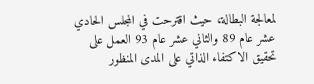لمعالجة البطالة، حيث اقترحت في المجلس الحادي عشر عام 89 والثاني عشر عام 93 العمل على تحقيق الاكتفاء الذاتي على المدى المنظور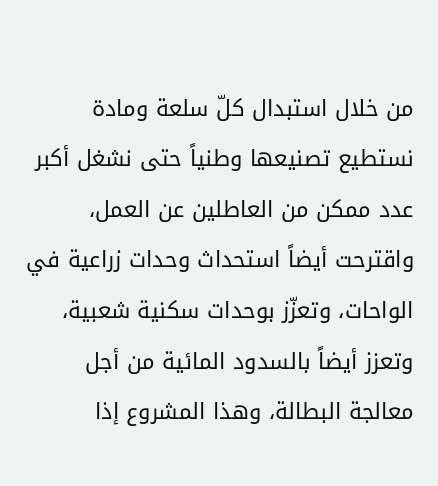من خلال استبدال كلّ سلعة ومادة نستطيع تصنيعها وطنياً حتى نشغل أكبر عدد ممكن من العاطلين عن العمل، واقترحت أيضاً استحداث وحدات زراعية في الواحات، وتعزّز بوحدات سكنية شعبية، وتعزز أيضاً بالسدود المائية من أجل معالجة البطالة، وهذا المشروع إذا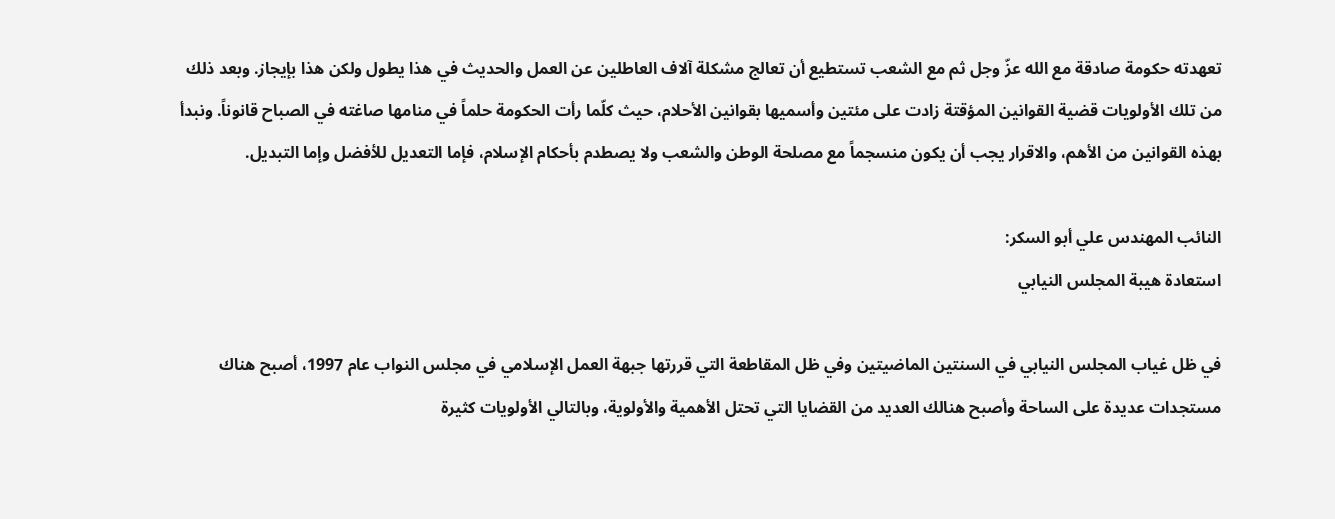تعهدته حكومة صادقة مع الله عزّ وجل ثم مع الشعب تستطيع أن تعالج مشكلة آلاف العاطلين عن العمل والحديث في هذا يطول ولكن هذا بإيجاز. وبعد ذلك من تلك الأولويات قضية القوانين المؤقتة زادت على مئتين وأسميها بقوانين الأحلام، حيث كلّما رأت الحكومة حلماً في منامها صاغته في الصباح قانوناً. ونبدأ بهذه القوانين من الأهم، والاقرار يجب أن يكون منسجماً مع مصلحة الوطن والشعب ولا يصطدم بأحكام الإسلام، فإما التعديل للأفضل وإما التبديل.

النائب المهندس علي أبو السكر:
استعادة هيبة المجلس النيابي

في ظل غياب المجلس النيابي في السنتين الماضيتين وفي ظل المقاطعة التي قررتها جبهة العمل الإسلامي في مجلس النواب عام 1997، أصبح هناك مستجدات عديدة على الساحة وأصبح هنالك العديد من القضايا التي تحتل الأهمية والأولوية، وبالتالي الأولويات كثيرة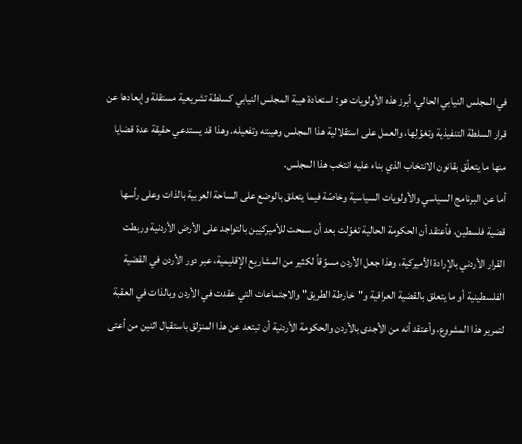في المجلس النيابي الحالي، أبرز هذه الأولويات هو: استعادة هيبة المجلس النيابي كسلطة تشريعية مستقلة وإبعادها عن قرار السلطة التنفيذية وتغوّلِها، والعمل على استقلالية هذا المجلس وهيبته وتفعيله. وهذا قد يستدعي حقيقة عدة قضايا منها ما يتعلّق بقانون الانتخاب الذي بناء عليه انتخب هذا المجلس.
أما عن البرنامج السياسي والأولويات السياسية وخاصّة فيما يتعلق بالوضع على الساحة العربية بالذات وعلى رأسها قضية فلسطين، فأعتقد أن الحكومة الحالية تغوّلت بعد أن سمحت للأميركيين بالتواجد على الأرض الأردنية وربطت القرار الأردني بالإرادة الأميركية، وهذا جعل الأردن مسوّقاً لكثير من المشاريع الإقليمية، عبر دور الأردن في القضية الفلسطينية أو ما يتعلق بالقضية العراقية و"خارطة الطريق" والاجتماعات التي عقدت في الأردن وبالذات في العقبة لتمرير هذا المشروع، وأعتقد أنه من الأجدى بالأردن والحكومة الأردنية أن تبتعد عن هذا المنزلق باستقبال اثنين من أعتى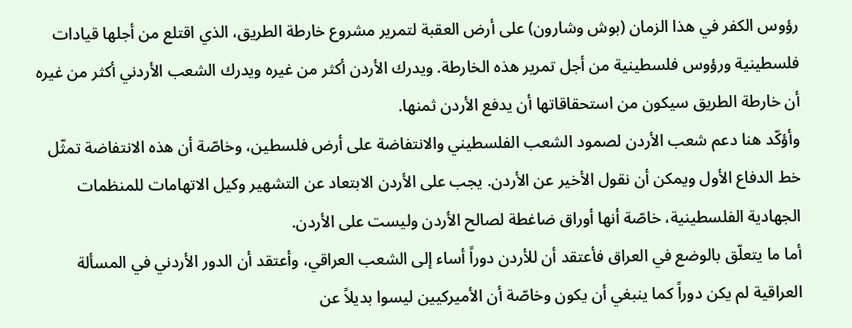رؤوس الكفر في هذا الزمان (بوش وشارون) على أرض العقبة لتمرير مشروع خارطة الطريق، الذي اقتلع من أجلها قيادات فلسطينية ورؤوس فلسطينية من أجل تمرير هذه الخارطة. ويدرك الأردن أكثر من غيره ويدرك الشعب الأردني أكثر من غيره أن خارطة الطريق سيكون من استحقاقاتها أن يدفع الأردن ثمنها.
وأؤكّد هنا دعم شعب الأردن لصمود الشعب الفلسطيني والانتفاضة على أرض فلسطين، وخاصّة أن هذه الانتفاضة تمثّل خط الدفاع الأول ويمكن أن نقول الأخير عن الأردن. يجب على الأردن الابتعاد عن التشهير وكيل الاتهامات للمنظمات الجهادية الفلسطينية، خاصّة أنها أوراق ضاغطة لصالح الأردن وليست على الأردن.
أما ما يتعلّق بالوضع في العراق فأعتقد أن للأردن دوراً أساء إلى الشعب العراقي، وأعتقد أن الدور الأردني في المسألة العراقية لم يكن دوراً كما ينبغي أن يكون وخاصّة أن الأميركيين ليسوا بديلاً عن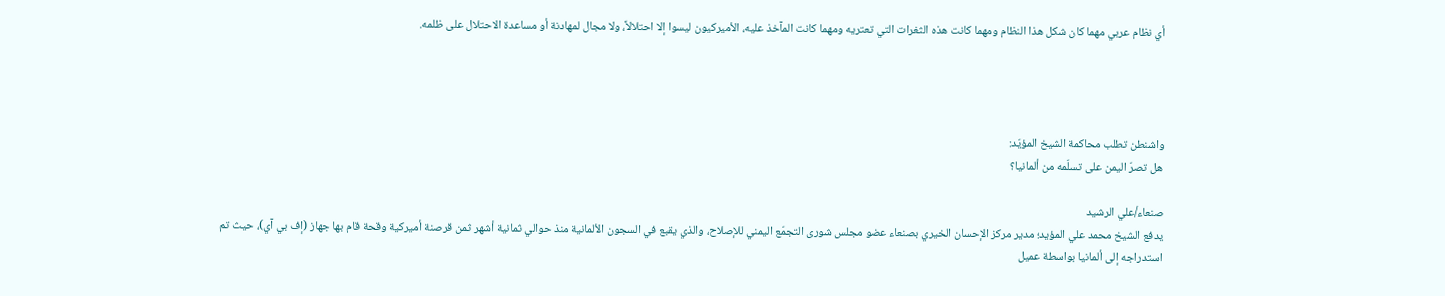أي نظام عربي مهما كان شكل هذا النظام ومهما كانت هذه الثغرات التي تعتريه ومهما كانت المآخذ عليه، الأميركيون ليسوا إلا احتلالاً، ولا مجال لمهادنة أو مساعدة الاحتلال على ظلمه.




واشنطن تطلب محاكمة الشيخ المؤيّد:
هل تصرّ اليمن على تسلّمه من ألمانيا؟

صنعاء/علي الرشيد
يدفع الشيخ محمد علي المؤيد؛ مدير مركز الإحسان الخيري بصنعاء عضو مجلس شورى التجمّع اليمني للإصلاح، والذي يقبع في السجون الألمانية منذ حوالي ثمانية أشهر ثمن قرصنة أميركية وقحة قام بها جهاز (إف بي آي)، حيث تم استدراجه إلى ألمانيا بواسطة عميل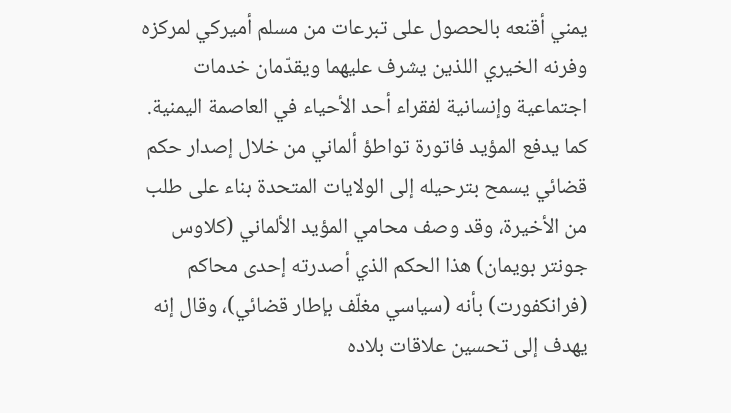يمني أقنعه بالحصول على تبرعات من مسلم أميركي لمركزه وفرنه الخيري اللذين يشرف عليهما ويقدّمان خدمات اجتماعية وإنسانية لفقراء أحد الأحياء في العاصمة اليمنية. كما يدفع المؤيد فاتورة تواطؤ ألماني من خلال إصدار حكم قضائي يسمح بترحيله إلى الولايات المتحدة بناء على طلب من الأخيرة، وقد وصف محامي المؤيد الألماني (كلاوس جونتر بويمان) هذا الحكم الذي أصدرته إحدى محاكم (فرانكفورت) بأنه (سياسي مغلّف بإطار قضائي)، وقال إنه يهدف إلى تحسين علاقات بلاده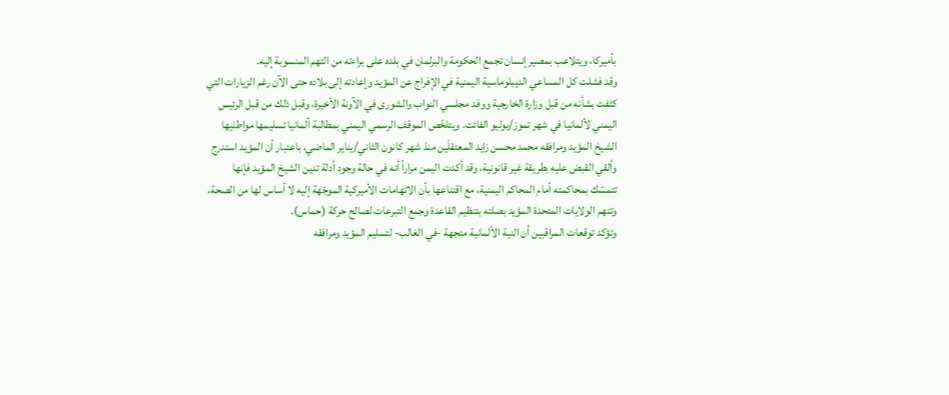بأميركا، ويتلاعب بمصير إنسان تجمع الحكومة والبرلمان في بلده على براءته من التهم المنسوبة إليه.
وقد فشلت كل المساعي الديبلوماسية اليمنية في الإفراج عن المؤيد وإعادته إلى بلاده حتى الآن رغم الزيارات التي كثفت بشأنه من قبل وزارة الخارجية ووفد مجلسي النواب والشورى في الآونة الأخيرة، وقبل ذلك من قبل الرئيس اليمني لألمانيا في شهر تموز/يوليو الفائت. ويتلخّص الموقف الرسمي اليمني بمطالبة ألمانيا تسليمها مواطنَيها الشيخ المؤيد ومرافقه محمد محسن زايد المعتقلَين منذ شهر كانون الثاني/يناير الماضي، باعتبار أن المؤيد استدرج وألقي القبض عليه بطريقة غير قانونية، وقد أكدت اليمن مراراً أنه في حالة وجود أدلة تدين الشيخ المؤيد فإنها تتمسّك بمحاكمته أمام المحاكم اليمنية، مع اقتناعها بأن الاتهامات الأميركية الموجّهة إليه لا أساس لها من الصحة، وتتهم الولايات المتحدة المؤيد بصلته بتنظيم القاعدة وجمع التبرعات لصالح حركة (حماس).
وتؤكد توقعات المراقبين أن النية الألمانية متجهة -في الغالب- لتسليم المؤيد ومرافقه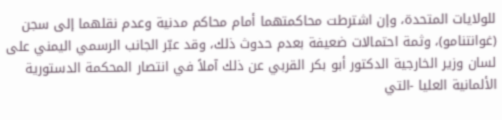للولايات المتحدة، وإن اشترطت محاكمتهما أمام محاكم مدنية وعدم نقلهما إلى سجن (غوانتنامو)، وثمة احتمالات ضعيفة بعدم حدوث ذلك، وقد عبّر الجانب الرسمي اليمني على لسان وزير الخارجية الدكتور أبو بكر القربي عن ذلك آملاً في انتصار المحكمة الدستورية الألمانية العليا -التي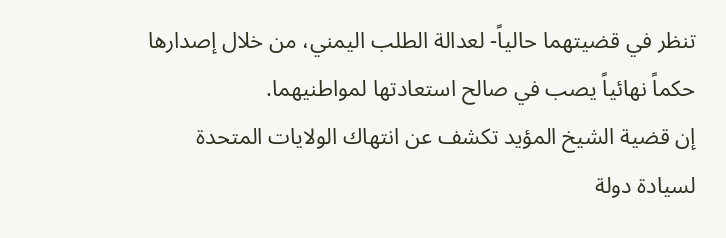تنظر في قضيتهما حالياً- لعدالة الطلب اليمني، من خلال إصدارها حكماً نهائياً يصب في صالح استعادتها لمواطنيهما.
إن قضية الشيخ المؤيد تكشف عن انتهاك الولايات المتحدة لسيادة دولة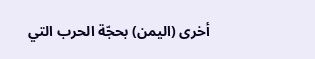أخرى (اليمن) بحجّة الحرب التي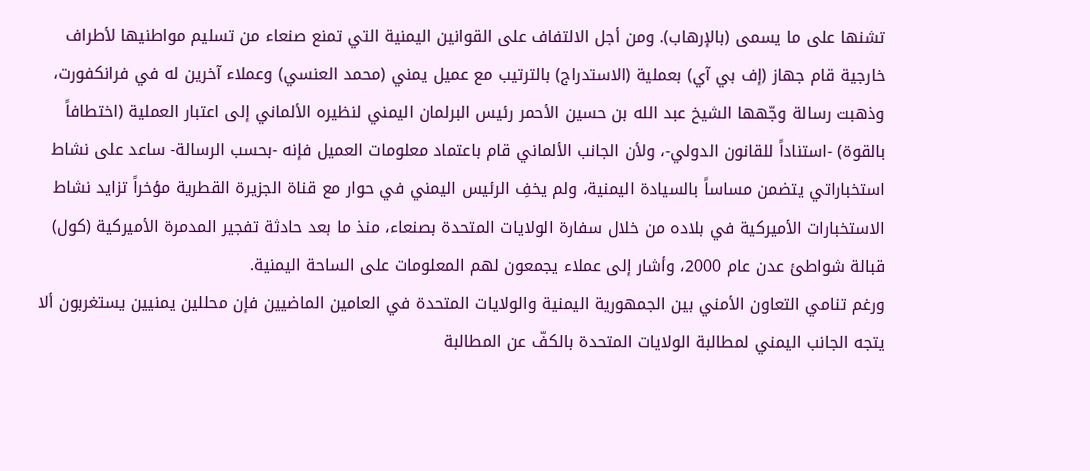تشنها على ما يسمى (بالإرهاب). ومن أجل الالتفاف على القوانين اليمنية التي تمنع صنعاء من تسليم مواطنيها لأطراف خارجية قام جهاز (إف بي آي) بعملية (الاستدراج) بالترتيب مع عميل يمني (محمد العنسي) وعملاء آخرين له في فرانكفورت، وذهبت رسالة وجّهها الشيخ عبد الله بن حسين الأحمر رئيس البرلمان اليمني لنظيره الألماني إلى اعتبار العملية (اختطافاً بالقوة) -استناداً للقانون الدولي-، ولأن الجانب الألماني قام باعتماد معلومات العميل فإنه -بحسب الرسالة- ساعد على نشاط استخباراتي يتضمن مساساً بالسيادة اليمنية، ولم يخفِ الرئيس اليمني في حوار مع قناة الجزيرة القطرية مؤخراً تزايد نشاط الاستخبارات الأميركية في بلاده من خلال سفارة الولايات المتحدة بصنعاء، منذ ما بعد حادثة تفجير المدمرة الأميركية (كول) قبالة شواطئ عدن عام 2000، وأشار إلى عملاء يجمعون لهم المعلومات على الساحة اليمنية.
ورغم تنامي التعاون الأمني بين الجمهورية اليمنية والولايات المتحدة في العامين الماضيين فإن محللين يمنيين يستغربون ألا يتجه الجانب اليمني لمطالبة الولايات المتحدة بالكفّ عن المطالبة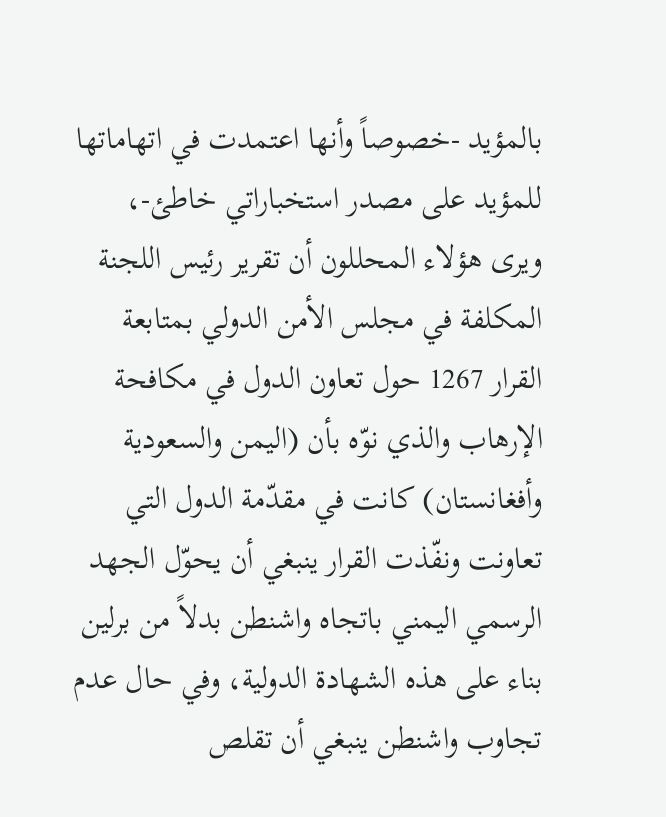بالمؤيد -خصوصاً وأنها اعتمدت في اتهاماتها للمؤيد على مصدر استخباراتي خاطئ-، ويرى هؤلاء المحللون أن تقرير رئيس اللجنة المكلفة في مجلس الأمن الدولي بمتابعة القرار 1267 حول تعاون الدول في مكافحة الإرهاب والذي نوّه بأن (اليمن والسعودية وأفغانستان) كانت في مقدّمة الدول التي تعاونت ونفّذت القرار ينبغي أن يحوّل الجهد الرسمي اليمني باتجاه واشنطن بدلاً من برلين بناء على هذه الشهادة الدولية، وفي حال عدم تجاوب واشنطن ينبغي أن تقلص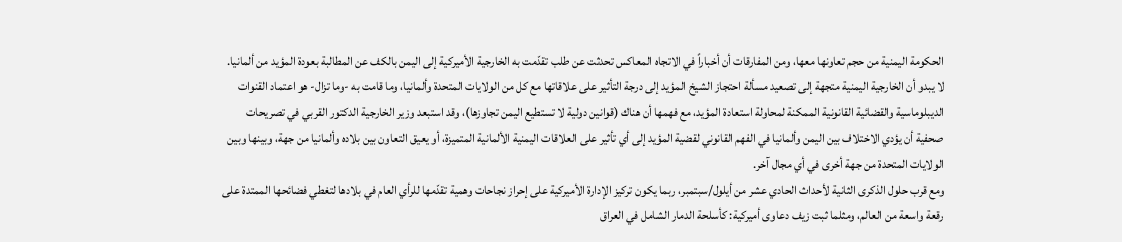الحكومة اليمنية من حجم تعاونها معها، ومن المفارقات أن أخباراً في الاتجاه المعاكس تحدثت عن طلب تقدّمت به الخارجية الأميركية إلى اليمن بالكف عن المطالبة بعودة المؤيد من ألمانيا.
لا يبدو أن الخارجية اليمنية متجهة إلى تصعيد مسألة احتجاز الشيخ المؤيد إلى درجة التأثير على علاقاتها مع كل من الولايات المتحدة وألمانيا، وما قامت به -وما تزال- هو اعتماد القنوات الديبلوماسية والقضائية القانونية الممكنة لمحاولة استعادة المؤيد، مع فهمها أن هناك (قوانين دولية لا تستطيع اليمن تجاوزها)، وقد استبعد وزير الخارجية الدكتور القربي في تصريحات صحفية أن يؤدي الاختلاف بين اليمن وألمانيا في الفهم القانوني لقضية المؤيد إلى أي تأثير على العلاقات اليمنية الألمانية المتميزة، أو يعيق التعاون بين بلاده وألمانيا من جهة، وبينها وبين الولايات المتحدة من جهة أخرى في أي مجال آخر.
ومع قرب حلول الذكرى الثانية لأحداث الحادي عشر من أيلول/سبتمبر، ربما يكون تركيز الإدارة الأميركية على إحراز نجاحات وهمية تقدّمها للرأي العام في بلادها لتغطي فضائحها الممتدة على رقعة واسعة من العالم، ومثلما ثبت زيف دعاوى أميركية: كأسلحة الدمار الشامل في العراق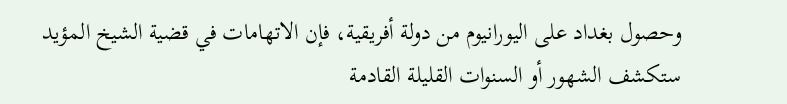وحصول بغداد على اليورانيوم من دولة أفريقية، فإن الاتهامات في قضية الشيخ المؤيد ستكشف الشهور أو السنوات القليلة القادمة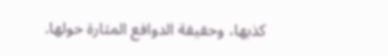كذبها، وحقيقة الدوافع المثارة حولها.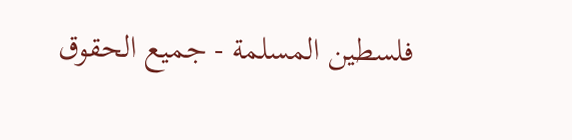فلسطين المسلمة - جميع الحقوق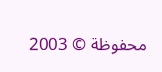محفوظة © 2003